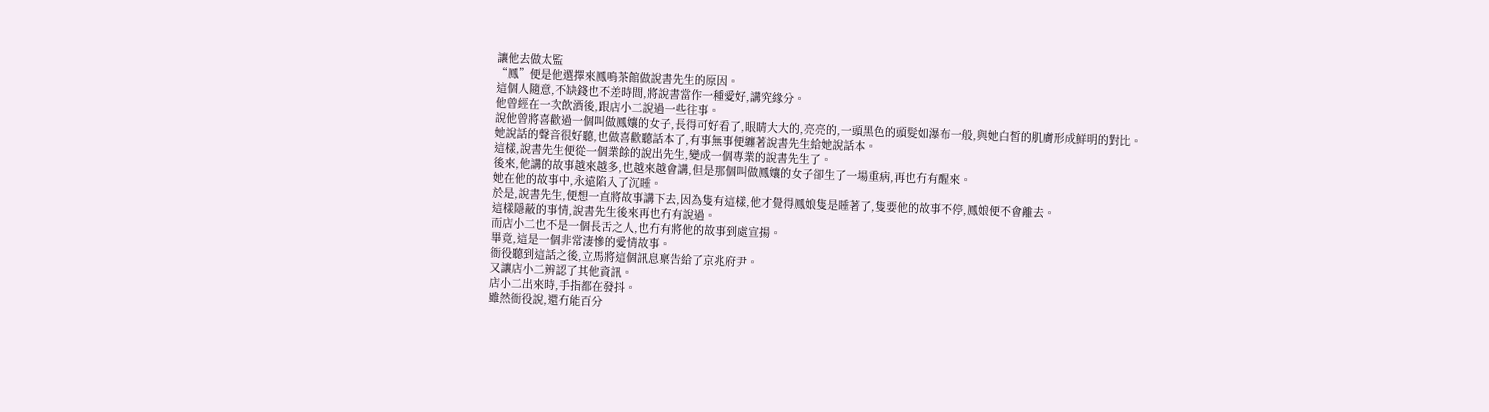讓他去做太監
“鳳”便是他選擇來鳳鳴茶館做說書先生的原因。
這個人隨意,不缺錢也不差時間,將說書當作一種愛好,講究緣分。
他曾經在一次飲酒後,跟店小二說過一些往事。
說他曾將喜歡過一個叫做鳳孃的女子,長得可好看了,眼睛大大的,亮亮的,一頭黑色的頭髮如瀑布一般,與她白皙的肌膚形成鮮明的對比。
她說話的聲音很好聽,也做喜歡聽話本了,有事無事便纏著說書先生給她說話本。
這樣,說書先生便從一個業餘的說出先生,變成一個專業的說書先生了。
後來,他講的故事越來越多,也越來越會講,但是那個叫做鳳孃的女子卻生了一場重病,再也冇有醒來。
她在他的故事中,永遠陷入了沉睡。
於是,說書先生,便想一直將故事講下去,因為隻有這樣,他才覺得鳳娘隻是睡著了,隻要他的故事不停,鳳娘便不會離去。
這樣隱蔽的事情,說書先生後來再也冇有說過。
而店小二也不是一個長舌之人,也冇有將他的故事到處宣揚。
畢竟,這是一個非常淒慘的愛情故事。
衙役聽到這話之後,立馬將這個訊息稟告給了京兆府尹。
又讓店小二辨認了其他資訊。
店小二出來時,手指都在發抖。
雖然衙役說,還冇能百分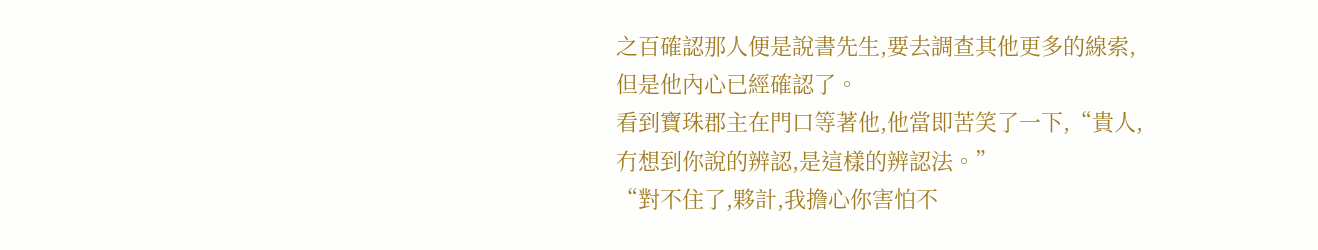之百確認那人便是說書先生,要去調查其他更多的線索,但是他內心已經確認了。
看到寶珠郡主在門口等著他,他當即苦笑了一下,“貴人,冇想到你說的辨認,是這樣的辨認法。”
“對不住了,夥計,我擔心你害怕不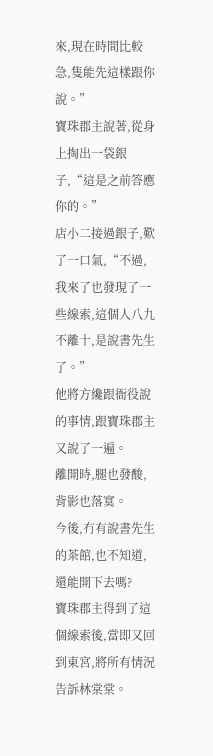來,現在時間比較急,隻能先這樣跟你說。”
寶珠郡主說著,從身上掏出一袋銀子,“這是之前答應你的。”
店小二接過銀子,歎了一口氣,“不過,我來了也發現了一些線索,這個人八九不離十,是說書先生了。”
他將方纔跟衙役說的事情,跟寶珠郡主又說了一遍。
離開時,腿也發酸,背影也落寞。
今後,冇有說書先生的茶館,也不知道,還能開下去嗎?
寶珠郡主得到了這個線索後,當即又回到東宮,將所有情況告訴林棠棠。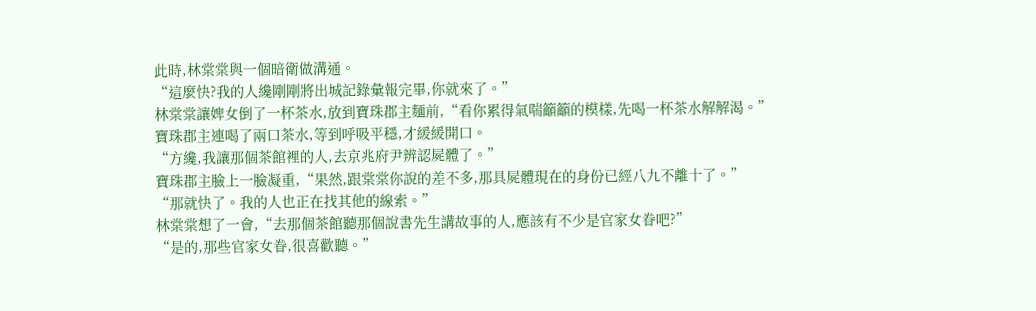此時,林棠棠與一個暗衛做溝通。
“這麼快?我的人纔剛剛將出城記錄彙報完畢,你就來了。”
林棠棠讓婢女倒了一杯茶水,放到寶珠郡主麵前,“看你累得氣喘籲籲的模樣,先喝一杯茶水解解渴。”
寶珠郡主連喝了兩口茶水,等到呼吸平穩,才緩緩開口。
“方纔,我讓那個茶館裡的人,去京兆府尹辨認屍體了。”
寶珠郡主臉上一臉凝重,“果然,跟棠棠你說的差不多,那具屍體現在的身份已經八九不離十了。”
“那就快了。我的人也正在找其他的線索。”
林棠棠想了一會,“去那個茶館聽那個說書先生講故事的人,應該有不少是官家女眷吧?”
“是的,那些官家女眷,很喜歡聽。”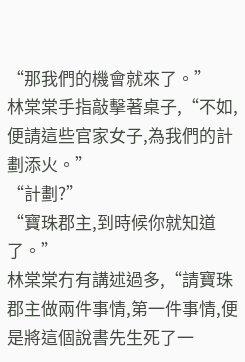“那我們的機會就來了。”
林棠棠手指敲擊著桌子,“不如,便請這些官家女子,為我們的計劃添火。”
“計劃?”
“寶珠郡主,到時候你就知道了。”
林棠棠冇有講述過多,“請寶珠郡主做兩件事情,第一件事情,便是將這個說書先生死了一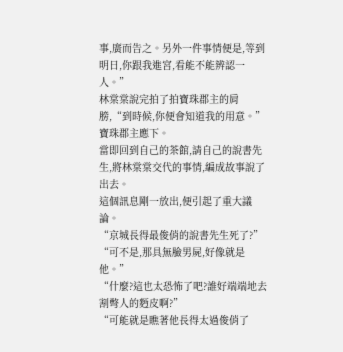事,廣而告之。另外一件事情便是,等到明日,你跟我進宮,看能不能辨認一人。”
林棠棠說完拍了拍寶珠郡主的肩膀,“到時候,你便會知道我的用意。”
寶珠郡主應下。
當即回到自己的茶館,請自己的說書先生,將林棠棠交代的事情,編成故事說了出去。
這個訊息剛一放出,便引起了重大議論。
“京城長得最俊俏的說書先生死了?”
“可不是,那具無臉男屍,好像就是他。”
“什麼?這也太恐怖了吧?誰好端端地去割彆人的麪皮啊?”
“可能就是瞧著他長得太過俊俏了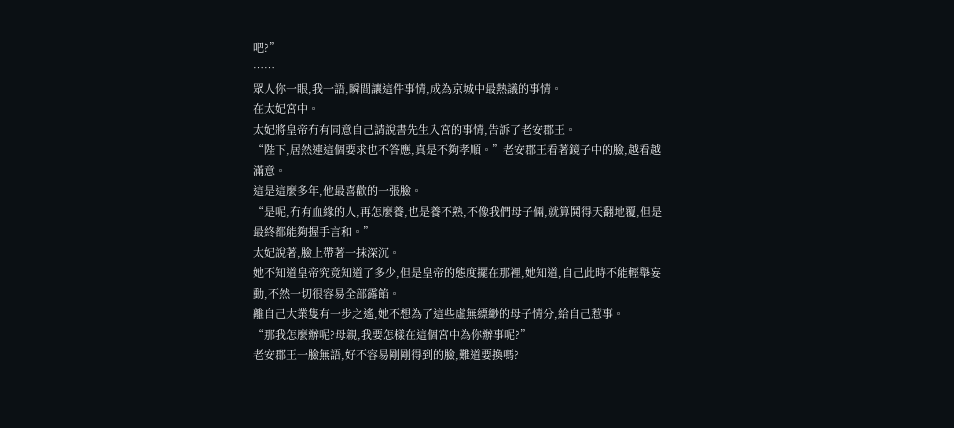吧?”
……
眾人你一眼,我一語,瞬間讓這件事情,成為京城中最熱議的事情。
在太妃宮中。
太妃將皇帝冇有同意自己請說書先生入宮的事情,告訴了老安郡王。
“陛下,居然連這個要求也不答應,真是不夠孝順。”老安郡王看著鏡子中的臉,越看越滿意。
這是這麼多年,他最喜歡的一張臉。
“是呢,冇有血緣的人,再怎麼養,也是養不熟,不像我們母子倆,就算鬨得天翻地覆,但是最終都能夠握手言和。”
太妃說著,臉上帶著一抹深沉。
她不知道皇帝究竟知道了多少,但是皇帝的態度擺在那裡,她知道,自己此時不能輕舉妄動,不然一切很容易全部露餡。
離自己大業隻有一步之遙,她不想為了這些虛無縹緲的母子情分,給自己惹事。
“那我怎麼辦呢?母親,我要怎樣在這個宮中為你辦事呢?”
老安郡王一臉無語,好不容易剛剛得到的臉,難道要換嗎?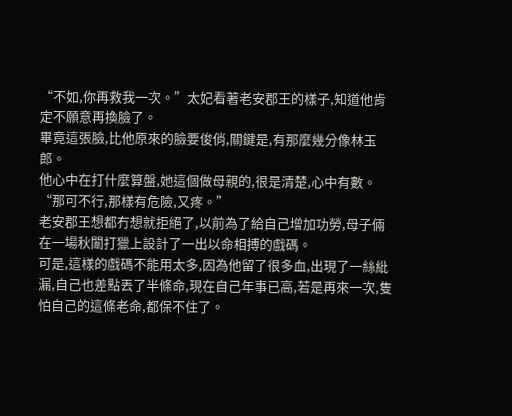“不如,你再救我一次。”太妃看著老安郡王的樣子,知道他肯定不願意再換臉了。
畢竟這張臉,比他原來的臉要俊俏,關鍵是,有那麼幾分像林玉郎。
他心中在打什麼算盤,她這個做母親的,很是清楚,心中有數。
“那可不行,那樣有危險,又疼。”
老安郡王想都冇想就拒絕了,以前為了給自己增加功勞,母子倆在一場秋闈打獵上設計了一出以命相搏的戲碼。
可是,這樣的戲碼不能用太多,因為他留了很多血,出現了一絲紕漏,自己也差點丟了半條命,現在自己年事已高,若是再來一次,隻怕自己的這條老命,都保不住了。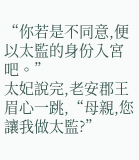“你若是不同意,便以太監的身份入宮吧。”
太妃說完,老安郡王眉心一跳,“母親,您讓我做太監?”